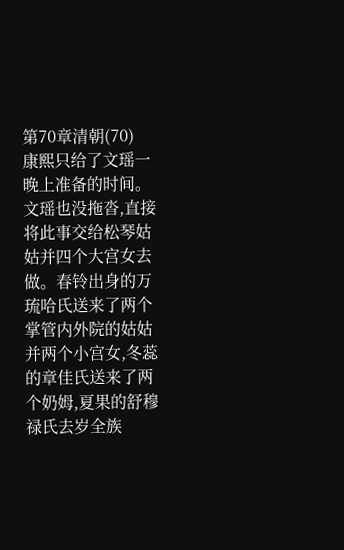第70章清朝(70)
康熙只给了文瑶一晚上准备的时间。
文瑶也没拖沓,直接将此事交给松琴姑姑并四个大宫女去做。春铃出身的万琉哈氏送来了两个掌管内外院的姑姑并两个小宫女,冬蕊的章佳氏送来了两个奶姆,夏果的舒穆禄氏去岁全族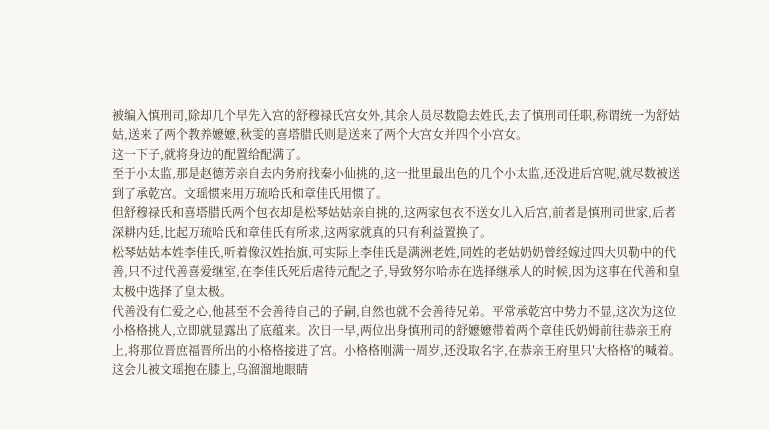被编入慎刑司,除却几个早先入宫的舒穆禄氏宫女外,其余人员尽数隐去姓氏,去了慎刑司任职,称谓统一为舒姑姑,送来了两个教养嬷嬷,秋雯的喜塔腊氏则是送来了两个大宫女并四个小宫女。
这一下子,就将身边的配置给配满了。
至于小太监,那是赵德芳亲自去内务府找秦小仙挑的,这一批里最出色的几个小太监,还没进后宫呢,就尽数被送到了承乾宫。文瑶惯来用万琉哈氏和章佳氏用惯了。
但舒穆禄氏和喜塔腊氏两个包衣却是松琴姑姑亲自挑的,这两家包衣不送女儿入后宫,前者是慎刑司世家,后者深耕内廷,比起万琉哈氏和章佳氏有所求,这两家就真的只有利益置换了。
松琴姑姑本姓李佳氏,听着像汉姓抬旗,可实际上李佳氏是满洲老姓,同姓的老姑奶奶曾经嫁过四大贝勒中的代善,只不过代善喜爱继室,在李佳氏死后虐待元配之子,导致努尔哈赤在选择继承人的时候,因为这事在代善和皇太极中选择了皇太极。
代善没有仁爱之心,他甚至不会善待自己的子嗣,自然也就不会善待兄弟。平常承乾宫中势力不显,这次为这位小格格挑人,立即就显露出了底蕴来。次日一早,两位出身慎刑司的舒嬷嬷带着两个章佳氏奶姆前往恭亲王府上,将那位晋庶福晋所出的小格格接进了宫。小格格刚满一周岁,还没取名字,在恭亲王府里只′大格格'的喊着。这会儿被文瑶抱在膝上,乌溜溜地眼睛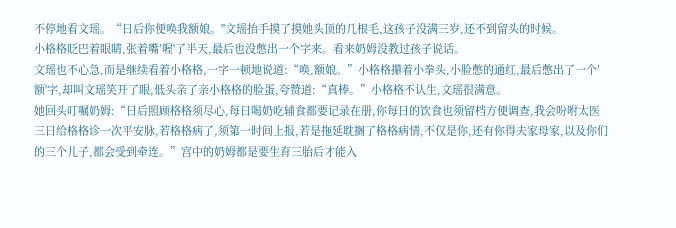不停地看文瑶。“日后你便唤我额娘。"文瑶抬手摸了摸她头顶的几根毛,这孩子没满三岁,还不到留头的时候。
小格格眨巴着眼睛,张着嘴′喔'了半天,最后也没憋出一个字来。看来奶姆没教过孩子说话。
文瑶也不心急,而是继续看着小格格,一字一顿地说道:“唤,额娘。”小格格攥着小拳头,小脸憋的通红,最后憋出了一个′额'字,却叫文瑶笑开了眼,低头亲了亲小格格的脸蛋,夸赞道:“真棒。”小格格不认生,文瑶很满意。
她回头叮嘱奶姆:“日后照顾格格须尽心,每日喝奶吃辅食都要记录在册,你每日的饮食也须留档方便调查,我会吩咐太医三日给格格诊一次平安脉,若格格病了,须第一时间上报,若是拖延耽搁了格格病情,不仅是你,还有你得夫家母家,以及你们的三个儿子,都会受到牵连。”宫中的奶姆都是要生育三胎后才能入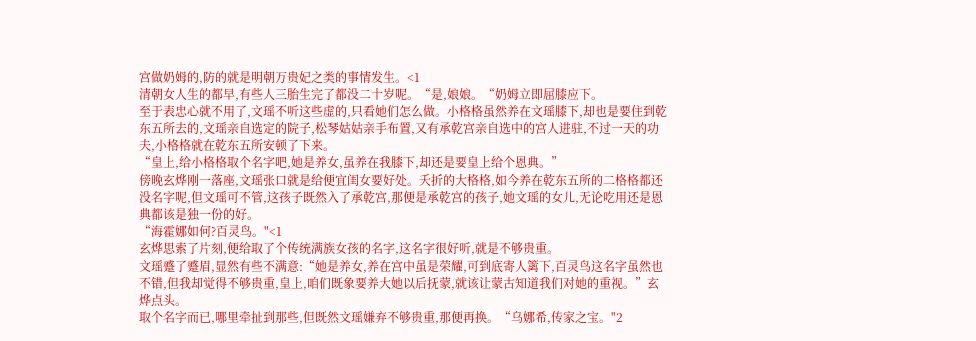宫做奶姆的,防的就是明朝万贵妃之类的事情发生。<1
清朝女人生的都早,有些人三胎生完了都没二十岁呢。“是,娘娘。“奶姆立即屈膝应下。
至于表忠心就不用了,文瑶不听这些虚的,只看她们怎么做。小格格虽然养在文瑶膝下,却也是要住到乾东五所去的,文瑶亲自选定的院子,松琴姑姑亲手布置,又有承乾宫亲自选中的宫人进驻,不过一天的功夫,小格格就在乾东五所安顿了下来。
“皇上,给小格格取个名字吧,她是养女,虽养在我膝下,却还是要皇上给个恩典。”
傍晚玄烨刚一落座,文瑶张口就是给便宜闺女要好处。夭折的大格格,如今养在乾东五所的二格格都还没名字呢,但文瑶可不管,这孩子既然入了承乾宫,那便是承乾宫的孩子,她文瑶的女儿,无论吃用还是恩典都该是独一份的好。
“海霍娜如何?百灵鸟。"<1
玄烨思索了片刻,便给取了个传统满族女孩的名字,这名字很好听,就是不够贵重。
文瑶蹙了蹙眉,显然有些不满意:“她是养女,养在宫中虽是荣耀,可到底寄人篱下,百灵鸟这名字虽然也不错,但我却觉得不够贵重,皇上,咱们既象要养大她以后抚蒙,就该让蒙古知道我们对她的重视。”玄烨点头。
取个名字而已,哪里牵扯到那些,但既然文瑶嫌弃不够贵重,那便再换。“乌娜希,传家之宝。"2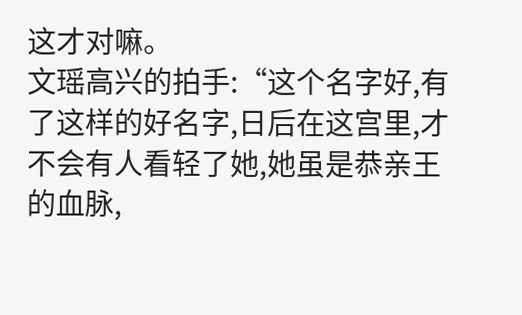这才对嘛。
文瑶高兴的拍手:“这个名字好,有了这样的好名字,日后在这宫里,才不会有人看轻了她,她虽是恭亲王的血脉,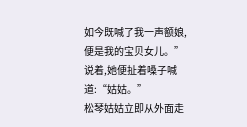如今既喊了我一声额娘,便是我的宝贝女儿。”
说着,她便扯着嗓子喊道:“姑姑。”
松琴姑姑立即从外面走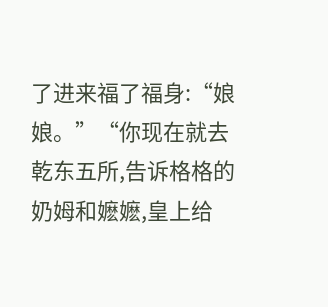了进来福了福身:“娘娘。”“你现在就去乾东五所,告诉格格的奶姆和嬷嬷,皇上给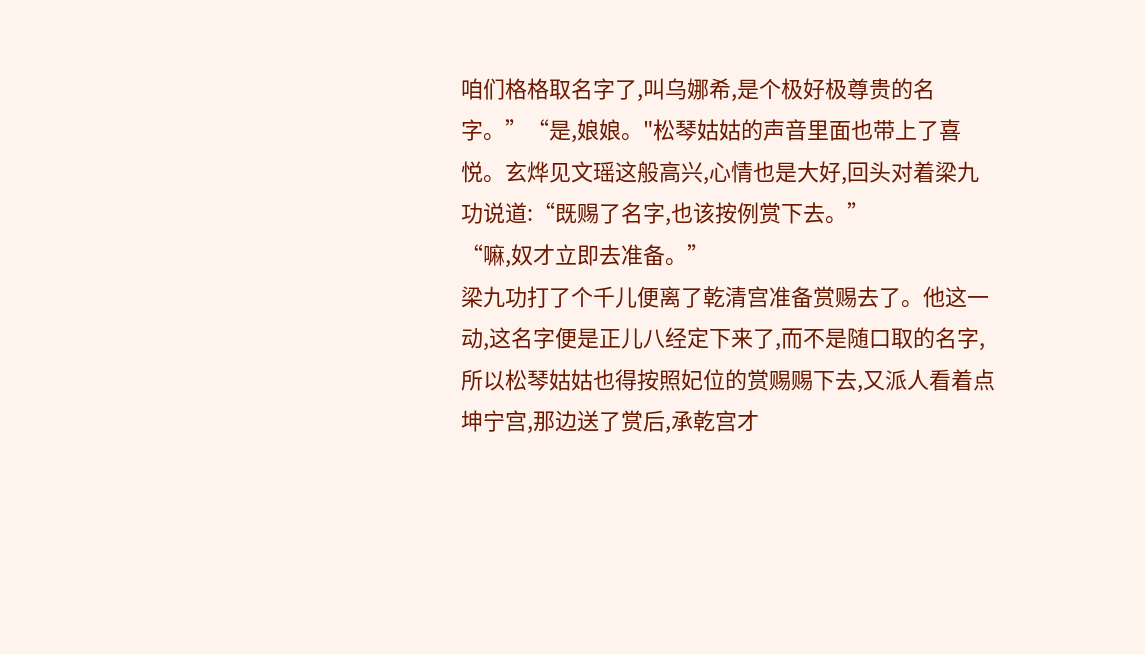咱们格格取名字了,叫乌娜希,是个极好极尊贵的名字。”“是,娘娘。"松琴姑姑的声音里面也带上了喜悦。玄烨见文瑶这般高兴,心情也是大好,回头对着梁九功说道:“既赐了名字,也该按例赏下去。”
“嘛,奴才立即去准备。”
梁九功打了个千儿便离了乾清宫准备赏赐去了。他这一动,这名字便是正儿八经定下来了,而不是随口取的名字,所以松琴姑姑也得按照妃位的赏赐赐下去,又派人看着点坤宁宫,那边送了赏后,承乾宫才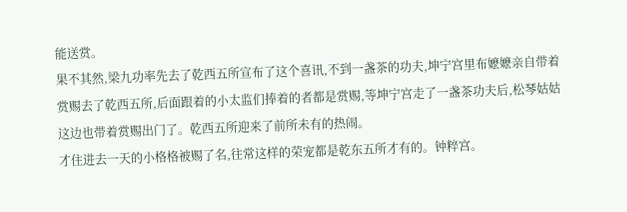能送赏。
果不其然,梁九功率先去了乾西五所宣布了这个喜讯,不到一盏茶的功夫,坤宁宫里布嬷嬷亲自带着赏赐去了乾西五所,后面跟着的小太监们捧着的者都是赏赐,等坤宁宫走了一盏茶功夫后,松琴姑姑这边也带着赏赐出门了。乾西五所迎来了前所未有的热闹。
才住进去一天的小格格被赐了名,往常这样的荣宠都是乾东五所才有的。钟粹宫。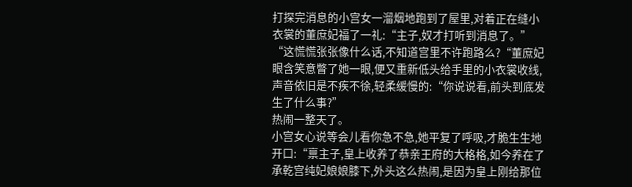打探完消息的小宫女一溜烟地跑到了屋里,对着正在缝小衣裳的董庶妃福了一礼:“主子,奴才打听到消息了。”
“这慌慌张张像什么话,不知道宫里不许跑路么?“董庶妃眼含笑意瞥了她一眼,便又重新低头给手里的小衣裳收线,声音依旧是不疾不徐,轻柔缓慢的:“你说说看,前头到底发生了什么事?”
热闹一整天了。
小宫女心说等会儿看你急不急,她平复了呼吸,才脆生生地开口:“禀主子,皇上收养了恭亲王府的大格格,如今养在了承乾宫纯妃娘娘膝下,外头这么热闹,是因为皇上刚给那位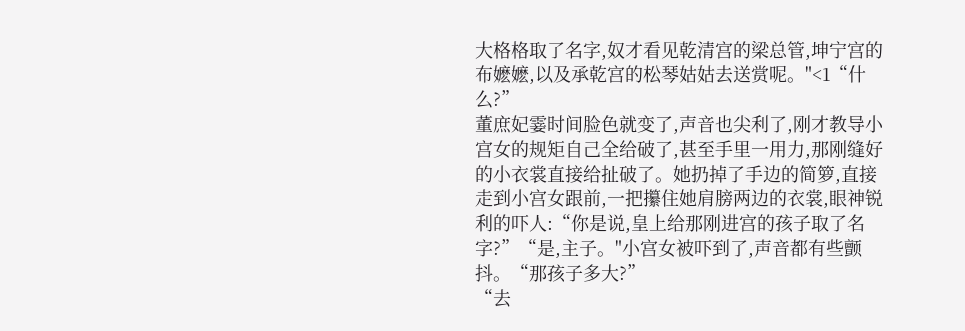大格格取了名字,奴才看见乾清宫的梁总管,坤宁宫的布嬷嬷,以及承乾宫的松琴姑姑去送赏呢。"<1“什么?”
董庶妃霎时间脸色就变了,声音也尖利了,刚才教导小宫女的规矩自己全给破了,甚至手里一用力,那刚缝好的小衣裳直接给扯破了。她扔掉了手边的简箩,直接走到小宫女跟前,一把攥住她肩膀两边的衣裳,眼神锐利的吓人:“你是说,皇上给那刚进宫的孩子取了名字?”“是,主子。"小宫女被吓到了,声音都有些颤抖。“那孩子多大?”
“去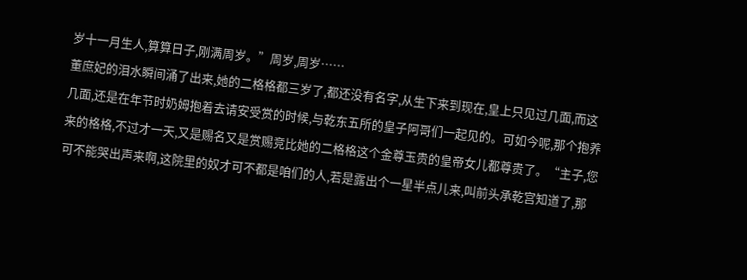岁十一月生人,算算日子,刚满周岁。”周岁,周岁……
董庶妃的泪水瞬间涌了出来,她的二格格都三岁了,都还没有名字,从生下来到现在,皇上只见过几面,而这几面,还是在年节时奶姆抱着去请安受赏的时候,与乾东五所的皇子阿哥们一起见的。可如今呢,那个抱养来的格格,不过才一天,又是赐名又是赏赐竞比她的二格格这个金尊玉贵的皇帝女儿都尊贵了。“主子,您可不能哭出声来啊,这院里的奴才可不都是咱们的人,若是露出个一星半点儿来,叫前头承乾宫知道了,那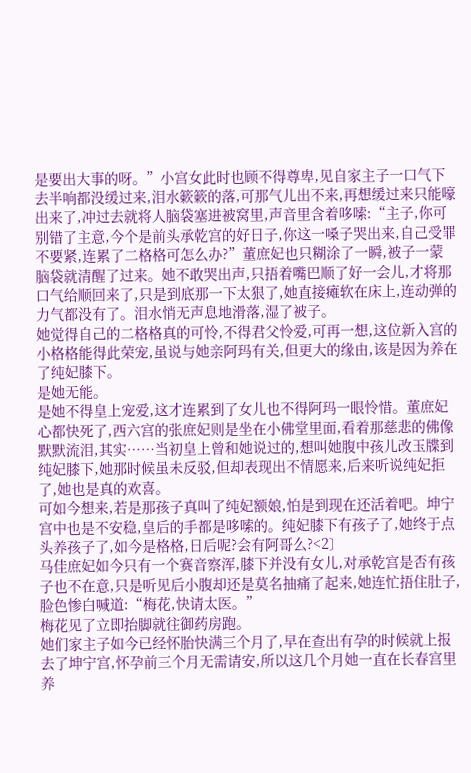是要出大事的呀。”小宫女此时也顾不得尊卑,见自家主子一口气下去半响都没缓过来,泪水簌簌的落,可那气儿出不来,再想缓过来只能嚎出来了,冲过去就将人脑袋塞进被窝里,声音里含着哆嗦:“主子,你可别错了主意,今个是前头承乾宫的好日子,你这一嗓子哭出来,自己受罪不要紧,连累了二格格可怎么办?”董庶妃也只糊涂了一瞬,被子一蒙脑袋就清醒了过来。她不敢哭出声,只捂着嘴巴顺了好一会儿,才将那口气给顺回来了,只是到底那一下太狠了,她直接瘫软在床上,连动弹的力气都没有了。泪水悄无声息地滑落,湿了被子。
她觉得自己的二格格真的可怜,不得君父怜爱,可再一想,这位新入宫的小格格能得此荣宠,虽说与她亲阿玛有关,但更大的缘由,该是因为养在了纯妃膝下。
是她无能。
是她不得皇上宠爱,这才连累到了女儿也不得阿玛一眼怜惜。董庶妃心都快死了,西六宫的张庶妃则是坐在小佛堂里面,看着那慈悲的佛像默默流泪,其实……当初皇上曾和她说过的,想叫她腹中孩儿改玉牒到纯妃膝下,她那时候虽未反驳,但却表现出不情愿来,后来听说纯妃拒了,她也是真的欢喜。
可如今想来,若是那孩子真叫了纯妃额娘,怕是到现在还活着吧。坤宁宫中也是不安稳,皇后的手都是哆嗦的。纯妃膝下有孩子了,她终于点头养孩子了,如今是格格,日后呢?会有阿哥么?<2〕
马佳庶妃如今只有一个赛音察浑,膝下并没有女儿,对承乾宫是否有孩子也不在意,只是听见后小腹却还是莫名抽痛了起来,她连忙捂住肚子,脸色惨白喊道:“梅花,快请太医。”
梅花见了立即抬脚就往御药房跑。
她们家主子如今已经怀胎快满三个月了,早在查出有孕的时候就上报去了坤宁宫,怀孕前三个月无需请安,所以这几个月她一直在长春宫里养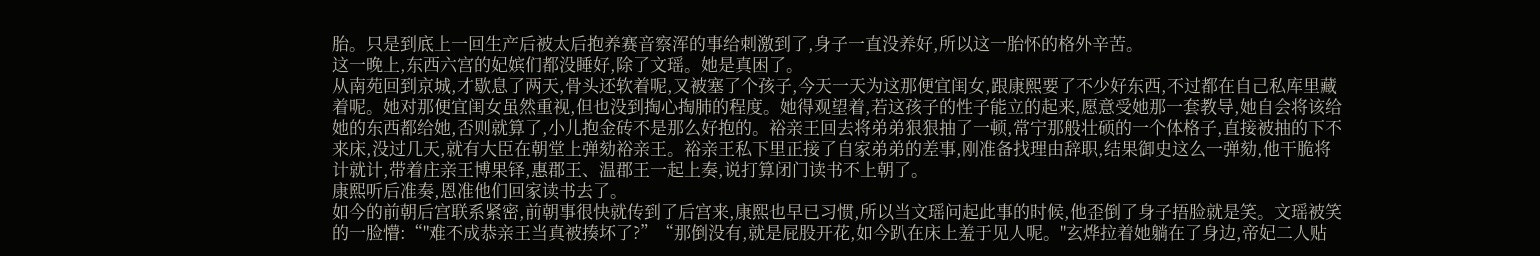胎。只是到底上一回生产后被太后抱养赛音察浑的事给刺激到了,身子一直没养好,所以这一胎怀的格外辛苦。
这一晚上,东西六宫的妃嫔们都没睡好,除了文瑶。她是真困了。
从南苑回到京城,才歇息了两天,骨头还软着呢,又被塞了个孩子,今天一天为这那便宜闺女,跟康熙要了不少好东西,不过都在自己私库里藏着呢。她对那便宜闺女虽然重视,但也没到掏心掏肺的程度。她得观望着,若这孩子的性子能立的起来,愿意受她那一套教导,她自会将该给她的东西都给她,否则就算了,小儿抱金砖不是那么好抱的。裕亲王回去将弟弟狠狠抽了一顿,常宁那般壮硕的一个体格子,直接被抽的下不来床,没过几天,就有大臣在朝堂上弹劾裕亲王。裕亲王私下里正接了自家弟弟的差事,刚准备找理由辞职,结果御史这么一弹劾,他干脆将计就计,带着庄亲王博果铎,惠郡王、温郡王一起上奏,说打算闭门读书不上朝了。
康熙听后准奏,恩准他们回家读书去了。
如今的前朝后宫联系紧密,前朝事很快就传到了后宫来,康熙也早已习惯,所以当文瑶问起此事的时候,他歪倒了身子捂脸就是笑。文瑶被笑的一脸懵:“"难不成恭亲王当真被揍坏了?”“那倒没有,就是屁股开花,如今趴在床上羞于见人呢。"玄烨拉着她躺在了身边,帝妃二人贴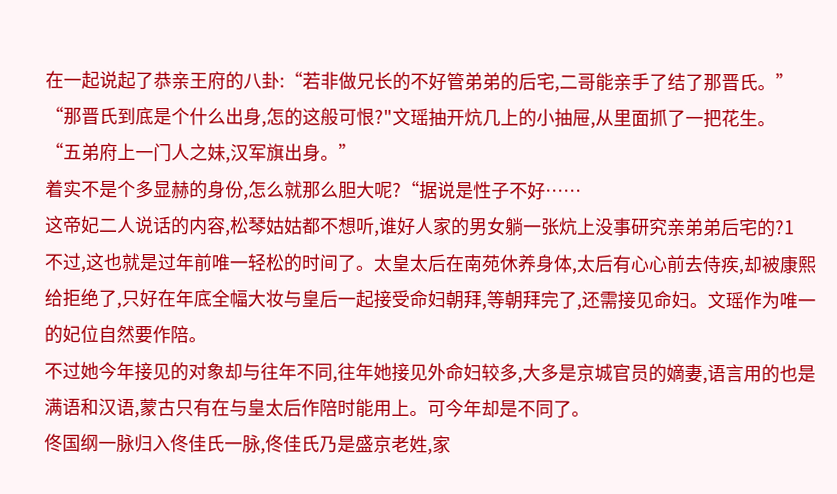在一起说起了恭亲王府的八卦:“若非做兄长的不好管弟弟的后宅,二哥能亲手了结了那晋氏。”
“那晋氏到底是个什么出身,怎的这般可恨?"文瑶抽开炕几上的小抽屉,从里面抓了一把花生。
“五弟府上一门人之妹,汉军旗出身。”
着实不是个多显赫的身份,怎么就那么胆大呢?“据说是性子不好……
这帝妃二人说话的内容,松琴姑姑都不想听,谁好人家的男女躺一张炕上没事研究亲弟弟后宅的?1
不过,这也就是过年前唯一轻松的时间了。太皇太后在南苑休养身体,太后有心心前去侍疾,却被康熙给拒绝了,只好在年底全幅大妆与皇后一起接受命妇朝拜,等朝拜完了,还需接见命妇。文瑶作为唯一的妃位自然要作陪。
不过她今年接见的对象却与往年不同,往年她接见外命妇较多,大多是京城官员的嫡妻,语言用的也是满语和汉语,蒙古只有在与皇太后作陪时能用上。可今年却是不同了。
佟国纲一脉归入佟佳氏一脉,佟佳氏乃是盛京老姓,家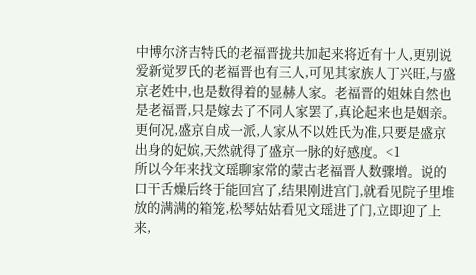中博尔济吉特氏的老福晋拢共加起来将近有十人,更别说爱新觉罗氏的老福晋也有三人,可见其家族人丁兴旺,与盛京老姓中,也是数得着的显赫人家。老福晋的姐妹自然也是老福晋,只是嫁去了不同人家罢了,真论起来也是姻亲。
更何况,盛京自成一派,人家从不以姓氏为准,只要是盛京出身的妃嫔,天然就得了盛京一脉的好感度。<1
所以今年来找文瑶聊家常的蒙古老福晋人数骤增。说的口干舌燥后终于能回宫了,结果刚进宫门,就看见院子里堆放的满满的箱笼,松琴姑姑看见文瑶进了门,立即迎了上来,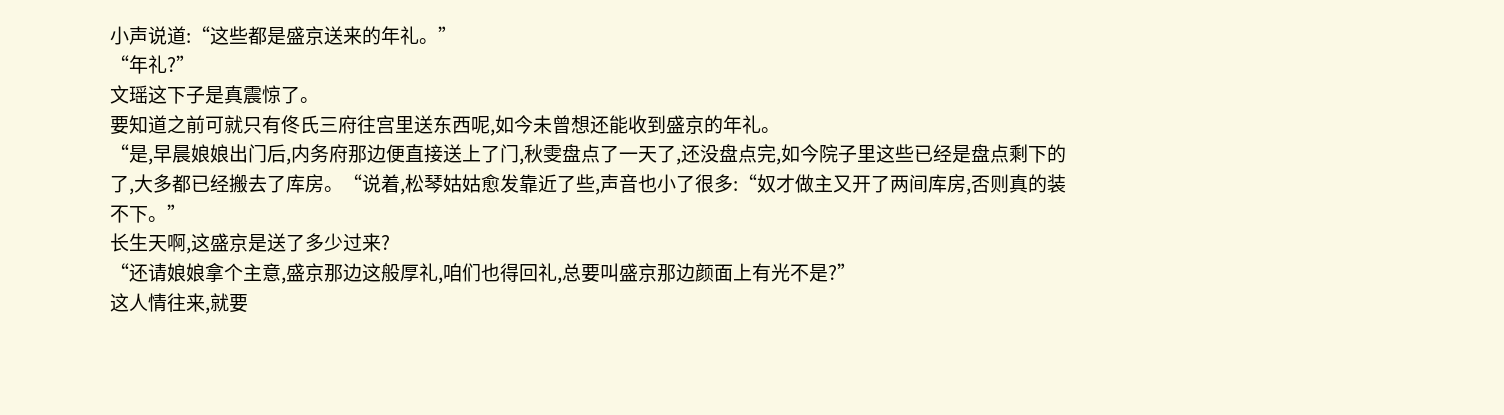小声说道:“这些都是盛京送来的年礼。”
“年礼?”
文瑶这下子是真震惊了。
要知道之前可就只有佟氏三府往宫里送东西呢,如今未曾想还能收到盛京的年礼。
“是,早晨娘娘出门后,内务府那边便直接送上了门,秋雯盘点了一天了,还没盘点完,如今院子里这些已经是盘点剩下的了,大多都已经搬去了库房。“说着,松琴姑姑愈发靠近了些,声音也小了很多:“奴才做主又开了两间库房,否则真的装不下。”
长生天啊,这盛京是送了多少过来?
“还请娘娘拿个主意,盛京那边这般厚礼,咱们也得回礼,总要叫盛京那边颜面上有光不是?”
这人情往来,就要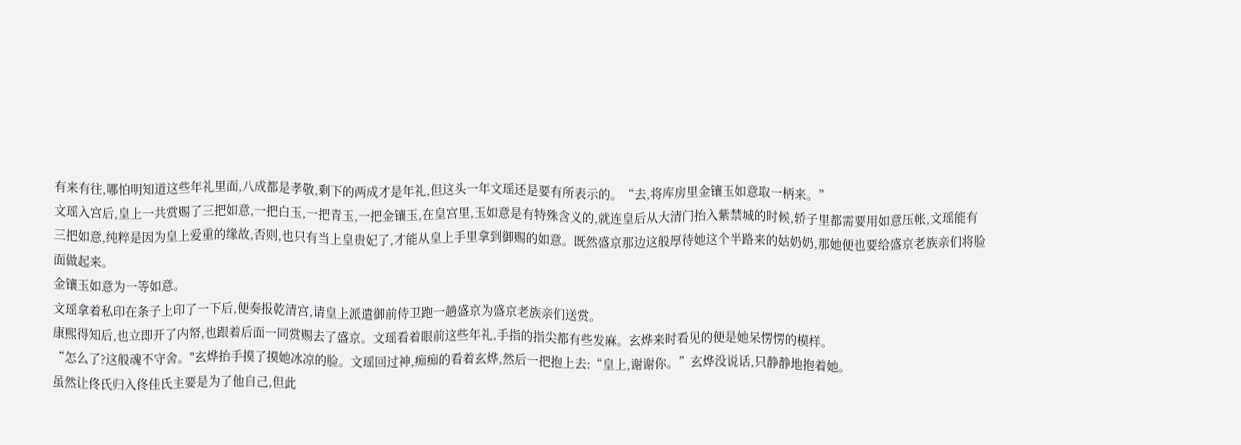有来有往,哪怕明知道这些年礼里面,八成都是孝敬,剩下的两成才是年礼,但这头一年文瑶还是要有所表示的。“去,将库房里金镶玉如意取一柄来。”
文瑶入宫后,皇上一共赏赐了三把如意,一把白玉,一把青玉,一把金镶玉,在皇宫里,玉如意是有特殊含义的,就连皇后从大清门抬入紫禁城的时候,轿子里都需要用如意压帐,文瑶能有三把如意,纯粹是因为皇上爱重的缘故,否则,也只有当上皇贵妃了,才能从皇上手里拿到御赐的如意。既然盛京那边这般厚待她这个半路来的姑奶奶,那她便也要给盛京老族亲们将脸面做起来。
金镶玉如意为一等如意。
文瑶拿着私印在条子上印了一下后,便奏报乾清宫,请皇上派遣御前侍卫跑一趟盛京为盛京老族亲们送赏。
康熙得知后,也立即开了内帑,也跟着后面一同赏赐去了盛京。文瑶看着眼前这些年礼,手指的指尖都有些发麻。玄烨来时看见的便是她呆愣愣的模样。
“怎么了?这般魂不守舍。"玄烨抬手摸了摸她冰凉的脸。文瑶回过神,痴痴的看着玄烨,然后一把抱上去:“皇上,谢谢你。”玄烨没说话,只静静地抱着她。
虽然让佟氏归入佟佳氏主要是为了他自己,但此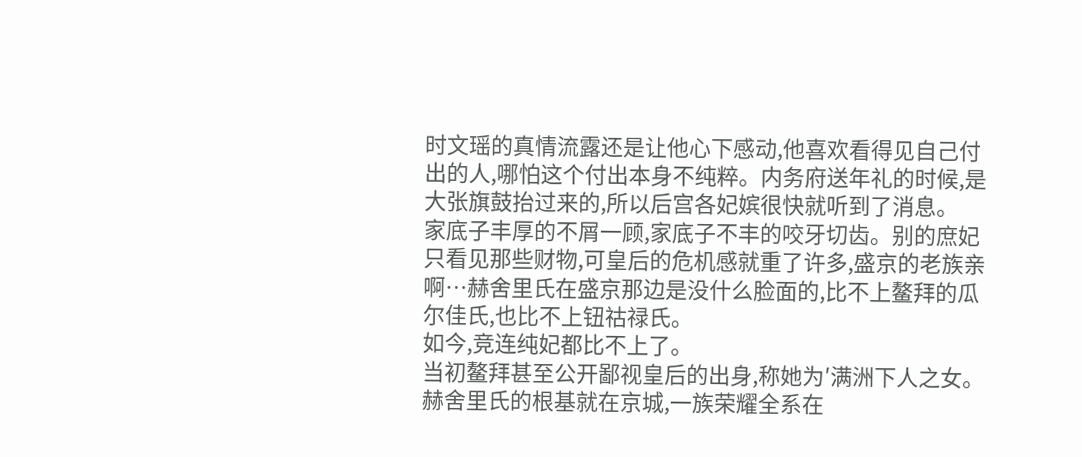时文瑶的真情流露还是让他心下感动,他喜欢看得见自己付出的人,哪怕这个付出本身不纯粹。内务府送年礼的时候,是大张旗鼓抬过来的,所以后宫各妃嫔很快就听到了消息。
家底子丰厚的不屑一顾,家底子不丰的咬牙切齿。别的庶妃只看见那些财物,可皇后的危机感就重了许多,盛京的老族亲啊…赫舍里氏在盛京那边是没什么脸面的,比不上鳌拜的瓜尔佳氏,也比不上钮祜禄氏。
如今,竞连纯妃都比不上了。
当初鳌拜甚至公开鄙视皇后的出身,称她为′满洲下人之女。赫舍里氏的根基就在京城,一族荣耀全系在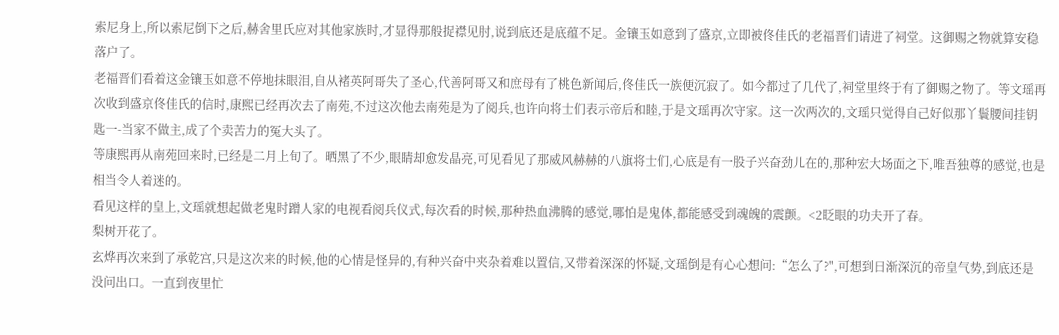索尼身上,所以索尼倒下之后,赫舍里氏应对其他家族时,才显得那般捉襟见肘,说到底还是底蕴不足。金镶玉如意到了盛京,立即被佟佳氏的老福晋们请进了祠堂。这御赐之物就算安稳落户了。
老福晋们看着这金镶玉如意不停地抹眼泪,自从褚英阿哥失了圣心,代善阿哥又和庶母有了桃色新闻后,佟佳氏一族便沉寂了。如今都过了几代了,祠堂里终于有了御赐之物了。等文瑶再次收到盛京佟佳氏的信时,康熙已经再次去了南苑,不过这次他去南苑是为了阅兵,也许向将士们表示帝后和睦,于是文瑶再次守家。这一次两次的,文瑶只觉得自己好似那丫鬟腰间挂钥匙一-当家不做主,成了个卖苦力的冤大头了。
等康熙再从南苑回来时,已经是二月上旬了。晒黑了不少,眼睛却愈发晶亮,可见看见了那威风赫赫的八旗将士们,心底是有一股子兴奋劲儿在的,那种宏大场面之下,唯吾独尊的感觉,也是相当令人着迷的。
看见这样的皇上,文瑶就想起做老鬼时蹭人家的电视看阅兵仪式,每次看的时候,那种热血沸腾的感觉,哪怕是鬼体,都能感受到魂魄的震颤。<2眨眼的功夫开了春。
梨树开花了。
玄烨再次来到了承乾宫,只是这次来的时候,他的心情是怪异的,有种兴奋中夹杂着难以置信,又带着深深的怀疑,文瑶倒是有心心想问:“怎么了?",可想到日渐深沉的帝皇气势,到底还是没问出口。一直到夜里忙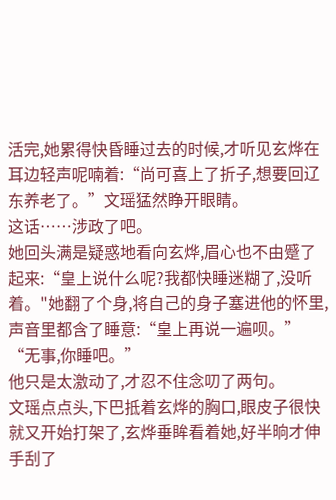活完,她累得快昏睡过去的时候,才听见玄烨在耳边轻声呢喃着:“尚可喜上了折子,想要回辽东养老了。”文瑶猛然睁开眼睛。
这话……涉政了吧。
她回头满是疑惑地看向玄烨,眉心也不由蹙了起来:“皇上说什么呢?我都快睡迷糊了,没听着。"她翻了个身,将自己的身子塞进他的怀里,声音里都含了睡意:“皇上再说一遍呗。”
“无事,你睡吧。”
他只是太激动了,才忍不住念叨了两句。
文瑶点点头,下巴抵着玄烨的胸口,眼皮子很快就又开始打架了,玄烨垂眸看着她,好半晌才伸手刮了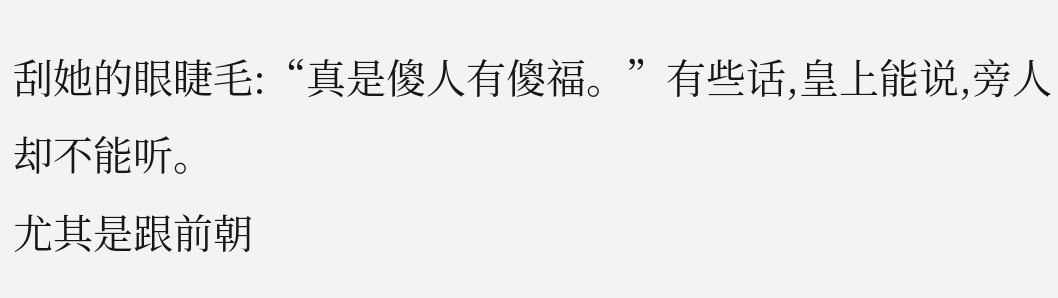刮她的眼睫毛:“真是傻人有傻福。”有些话,皇上能说,旁人却不能听。
尤其是跟前朝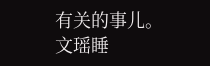有关的事儿。
文瑶睡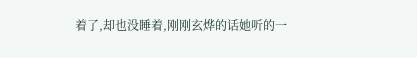着了,却也没睡着,刚刚玄烨的话她听的一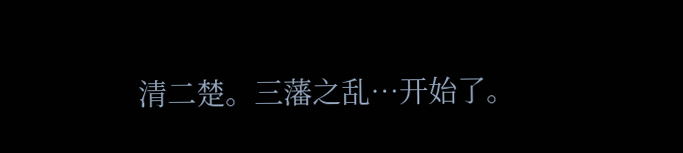清二楚。三藩之乱…开始了。